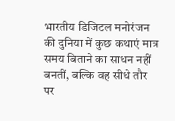भारतीय डिजिटल मनोरंजन की दुनिया में कुछ कथाएं मात्र समय बिताने का साधन नहीं बनतीं, बल्कि वह सीधे तौर पर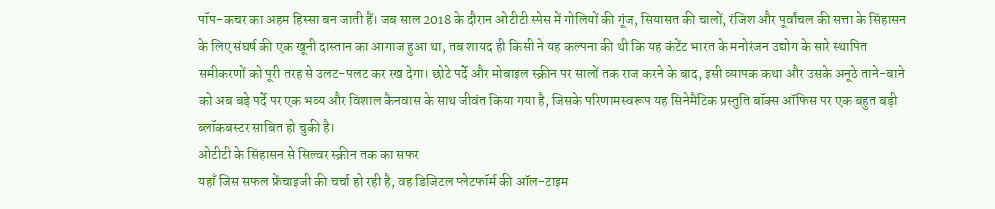पॉप-कचर का अहम हिस्सा बन जाती हैं। जब साल 2018 के दौरान ओटीटी स्पेस में गोलियों की गूंज, सियासत की चालों, रंजिश और पूर्वांचल की सत्ता के सिंहासन के लिए संघर्ष की एक खूनी दास्तान का आगाज हुआ था, तब शायद ही किसी ने यह कल्पना की थी कि यह कंटेंट भारत के मनोरंजन उद्योग के सारे स्थापित समीकरणों को पूरी तरह से उलट-पलट कर रख देगा। छोटे पर्दे और मोबाइल स्क्रीन पर सालों तक राज करने के बाद, इसी व्यापक कथा और उसके अनूठे ताने-बाने को अब बड़े पर्दे पर एक भव्य और विशाल कैनवास के साथ जीवंत किया गया है, जिसके परिणामस्वरूप यह सिनेमैटिक प्रस्तुति बॉक्स ऑफिस पर एक बहुत बड़ी ब्लॉकबस्टर साबित हो चुकी है।
ओटीटी के सिंहासन से सिल्वर स्क्रीन तक का सफर
यहाँ जिस सफल फ्रेंचाइजी की चर्चा हो रही है, वह डिजिटल प्लेटफॉर्म की ऑल-टाइम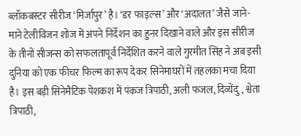ब्लॉकबस्टर सीरीज ‘मिर्जापुर’ है। ‘डर फाइल्स’ और ‘अदालत’ जैसे जाने-माने टेलीविजन शोज में अपने निर्देशन का हुनर दिखाने वाले और इस सीरीज के तीनों सीजन्स को सफलतापूर्व निर्देशित करने वाले गुरमीत सिंह ने अब इसी दुनिया को एक फीचर फिल्म का रूप देकर सिनेमाघरों में तहलका मचा दिया है। इस बड़ी सिनेमैटिक पेशकश में पंकज त्रिपाठी, अली फजल, दिव्येंदु, श्वेता त्रिपाठी,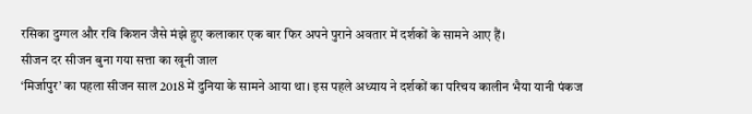रसिका दुग्गल और रवि किशन जैसे मंझे हुए कलाकार एक बार फिर अपने पुराने अवतार में दर्शकों के सामने आए हैं।
सीजन दर सीजन बुना गया सत्ता का खूनी जाल
‘मिर्जापुर’ का पहला सीजन साल 2018 में दुनिया के सामने आया था। इस पहले अध्याय ने दर्शकों का परिचय कालीन भैया यानी पंकज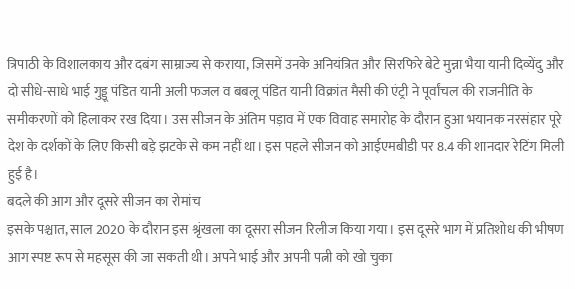त्रिपाठी के विशालकाय और दबंग साम्राज्य से कराया, जिसमें उनके अनियंत्रित और सिरफिरे बेटे मुन्ना भैया यानी दिव्येंदु और दो सीधे-साधे भाई गुड्डू पंडित यानी अली फजल व बबलू पंडित यानी विक्रांत मैसी की एंट्री ने पूर्वांचल की राजनीति के समीकरणों को हिलाकर रख दिया। उस सीजन के अंतिम पड़ाव में एक विवाह समारोह के दौरान हुआ भयानक नरसंहार पूरे देश के दर्शकों के लिए किसी बड़े झटके से कम नहीं था। इस पहले सीजन को आईएमबीडी पर 8.4 की शानदार रेटिंग मिली हुई है।
बदले की आग और दूसरे सीजन का रोमांच
इसके पश्चात, साल 2020 के दौरान इस श्रृंखला का दूसरा सीजन रिलीज किया गया। इस दूसरे भाग में प्रतिशोध की भीषण आग स्पष्ट रूप से महसूस की जा सकती थी। अपने भाई और अपनी पत्नी को खो चुका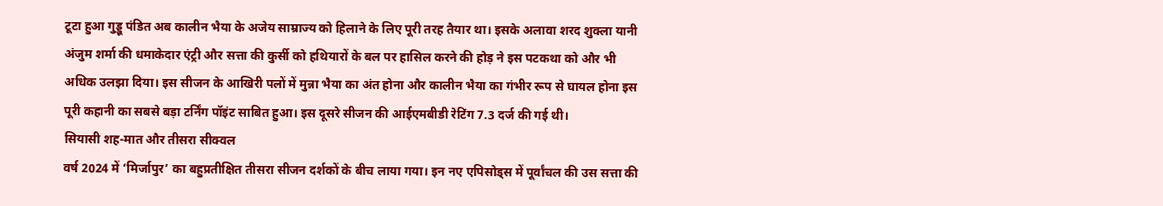टूटा हुआ गुड्डू पंडित अब कालीन भैया के अजेय साम्राज्य को हिलाने के लिए पूरी तरह तैयार था। इसके अलावा शरद शुक्ला यानी अंजुम शर्मा की धमाकेदार एंट्री और सत्ता की कुर्सी को हथियारों के बल पर हासिल करने की होड़ ने इस पटकथा को और भी अधिक उलझा दिया। इस सीजन के आखिरी पलों में मुन्ना भैया का अंत होना और कालीन भैया का गंभीर रूप से घायल होना इस पूरी कहानी का सबसे बड़ा टर्निंग पॉइंट साबित हुआ। इस दूसरे सीजन की आईएमबीडी रेटिंग 7.3 दर्ज की गई थी।
सियासी शह-मात और तीसरा सीक्वल
वर्ष 2024 में ‘मिर्जापुर’ का बहुप्रतीक्षित तीसरा सीजन दर्शकों के बीच लाया गया। इन नए एपिसोड्स में पूर्वांचल की उस सत्ता की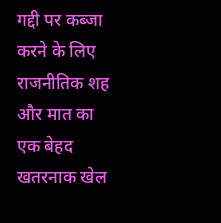गद्दी पर कब्जा करने के लिए राजनीतिक शह और मात का एक बेहद खतरनाक खेल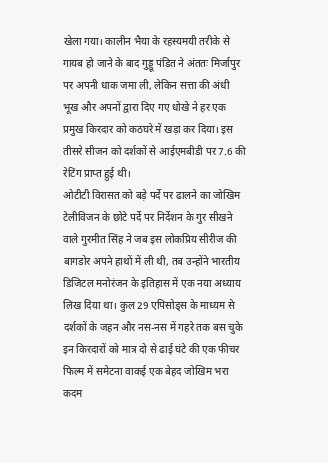खेला गया। कालीन भैया के रहस्यमयी तरीके से गायब हो जाने के बाद गुड्डू पंडित ने अंततः मिर्जापुर पर अपनी धाक जमा ली, लेकिन सत्ता की अंधी भूख और अपनों द्वारा दिए गए धोखे ने हर एक प्रमुख किरदार को कठघरे में खड़ा कर दिया। इस तीसरे सीजन को दर्शकों से आईएमबीडी पर 7.6 की रेटिंग प्राप्त हुई थी।
ओटीटी विरासत को बड़े पर्दे पर ढालने का जोखिम
टेलीविजन के छोटे पर्दे पर निर्देशन के गुर सीखने वाले गुरमीत सिंह ने जब इस लोकप्रिय सीरीज की बागडोर अपने हाथों में ली थी, तब उन्होंने भारतीय डिजिटल मनोरंजन के इतिहास में एक नया अध्याय लिख दिया था। कुल 29 एपिसोड्स के माध्यम से दर्शकों के जहन और नस-नस में गहरे तक बस चुके इन किरदारों को मात्र दो से ढाई घंटे की एक फीचर फिल्म में समेटना वाकई एक बेहद जोखिम भरा कदम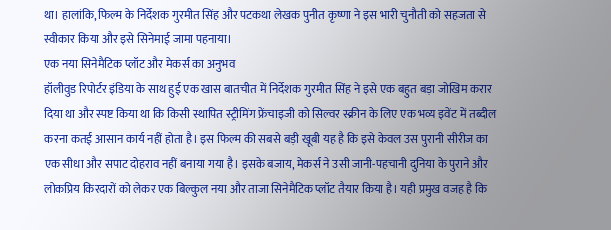था। हालांकि, फिल्म के निर्देशक गुरमीत सिंह और पटकथा लेखक पुनीत कृष्णा ने इस भारी चुनौती को सहजता से स्वीकार किया और इसे सिनेमाई जामा पहनाया।
एक नया सिनेमैटिक प्लॉट और मेकर्स का अनुभव
हॉलीवुड रिपोर्टर इंडिया के साथ हुई एक खास बातचीत में निर्देशक गुरमीत सिंह ने इसे एक बहुत बड़ा जोखिम करार दिया था और स्पष्ट किया था कि किसी स्थापित स्ट्रीमिंग फ्रेंचाइजी को सिल्वर स्क्रीन के लिए एक भव्य इवेंट में तब्दील करना कतई आसान कार्य नहीं होता है। इस फिल्म की सबसे बड़ी खूबी यह है कि इसे केवल उस पुरानी सीरीज का एक सीधा और सपाट दोहराव नहीं बनाया गया है। इसके बजाय, मेकर्स ने उसी जानी-पहचानी दुनिया के पुराने और लोकप्रिय किरदारों को लेकर एक बिल्कुल नया और ताजा सिनेमैटिक प्लॉट तैयार किया है। यही प्रमुख वजह है कि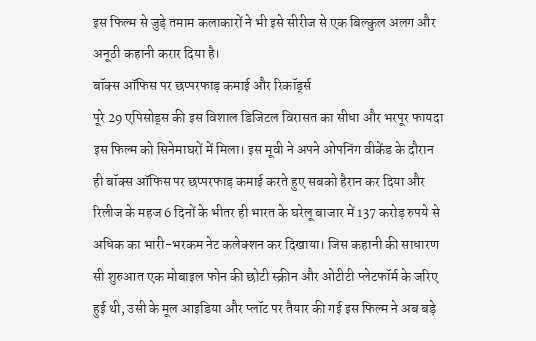इस फिल्म से जुड़े तमाम कलाकारों ने भी इसे सीरीज से एक बिल्कुल अलग और अनूठी कहानी करार दिया है।
बॉक्स ऑफिस पर छप्परफाड़ कमाई और रिकॉर्ड्स
पूरे 29 एपिसोड्स की इस विशाल डिजिटल विरासत का सीधा और भरपूर फायदा इस फिल्म को सिनेमाघरों में मिला। इस मूवी ने अपने ओपनिंग वीकेंड के दौरान ही बॉक्स ऑफिस पर छप्परफाड़ कमाई करते हुए सबको हैरान कर दिया और रिलीज के महज 6 दिनों के भीतर ही भारत के घरेलू बाजार में 137 करोड़ रुपये से अधिक का भारी-भरकम नेट कलेक्शन कर दिखाया। जिस कहानी की साधारण सी शुरुआत एक मोबाइल फोन की छोटी स्क्रीन और ओटीटी प्लेटफॉर्म के जरिए हुई थी, उसी के मूल आइडिया और प्लॉट पर तैयार की गई इस फिल्म ने अब बड़े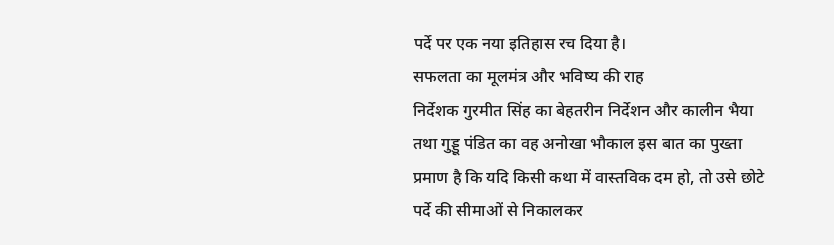पर्दे पर एक नया इतिहास रच दिया है।
सफलता का मूलमंत्र और भविष्य की राह
निर्देशक गुरमीत सिंह का बेहतरीन निर्देशन और कालीन भैया तथा गुड्डू पंडित का वह अनोखा भौकाल इस बात का पुख्ता प्रमाण है कि यदि किसी कथा में वास्तविक दम हो, तो उसे छोटे पर्दे की सीमाओं से निकालकर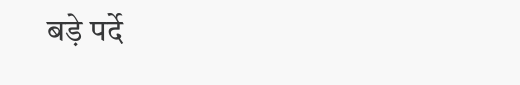बड़े पर्दे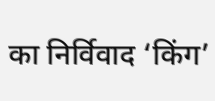का निर्विवाद ‘किंग’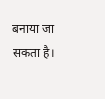बनाया जा सकता है।